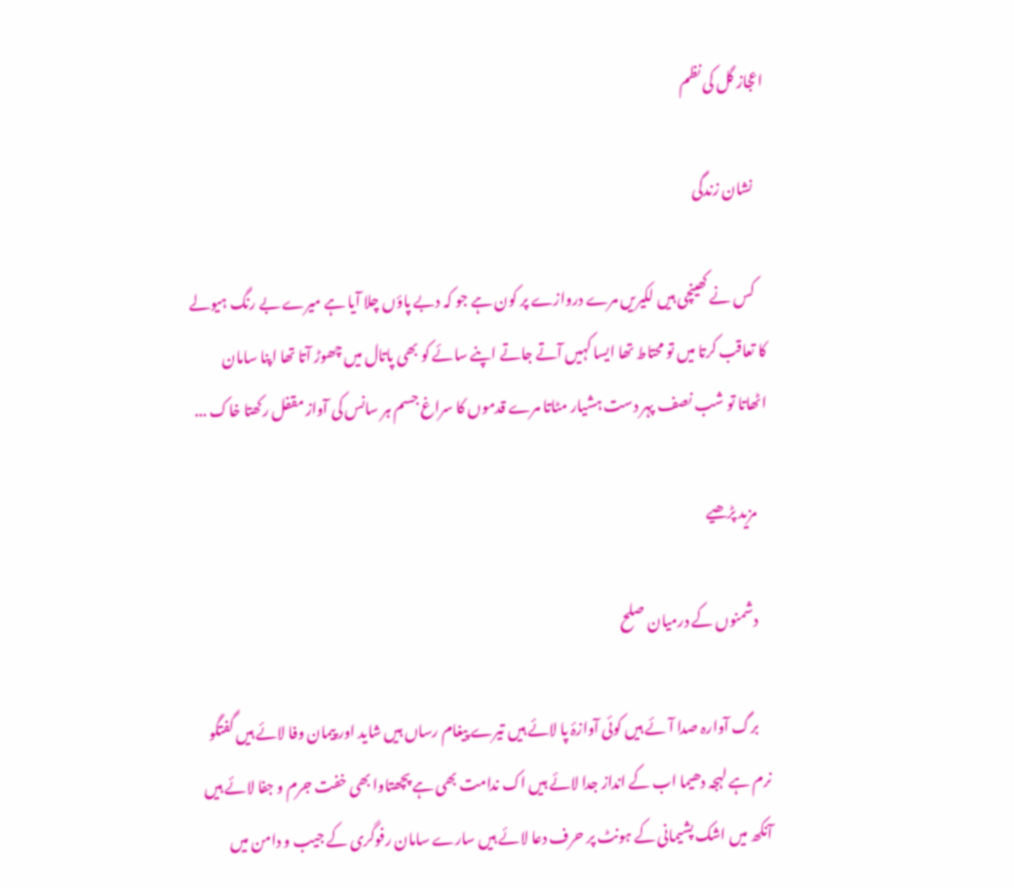اعجاز گل کی نظم

    نشان زندگی

    کس نے کھینچی ہیں لکیریں مرے دروازے پر کون ہے جو کہ دبے پاؤں چلا آیا ہے میرے بے رنگ ہیولے کا تعاقب کرتا میں تو محتاط تھا ایسا کہیں آتے جاتے اپنے سائے کو بھی پاتال میں چھوڑ آتا تھا اپنا سامان اٹھاتا تو شب نصف پہر دست ہشیار مٹاتا مرے قدموں کا سراغ جسم ہر سانس کی آواز مقفل رکھتا خاک ...

    مزید پڑھیے

    دشمنوں کے درمیان صلح

    برگ آوارہ صدا آئے ہیں کوئی آوازۂ پا لائے ہیں تیرے پیغام رساں ہیں شاید اور پیمان وفا لائے ہیں گفتگو نرم ہے لہجہ دھیما اب کے انداز جدا لائے ہیں اک ندامت بھی ہے پچھتاوا بھی خفت جرم و جفا لائے ہیں آنکھ میں اشک پشیمانی کے ہونٹ پر حرف دعا لائے ہیں سارے سامان رفوگری کے جیب و دامن میں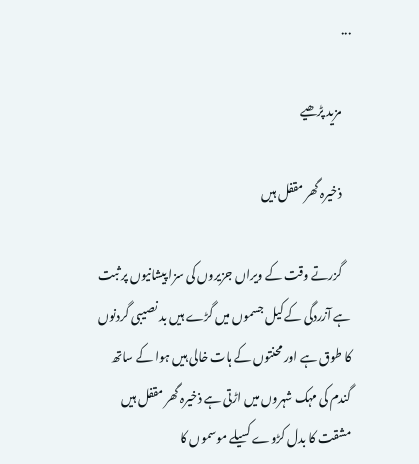...

    مزید پڑھیے

    ذخیرہ گھر مقفل ہیں

    گزرتے وقت کے ویراں جزیروں کی سزا پیشانیوں پر ثبت ہے آزردگی کے کیل جسموں میں گڑے ہیں بد نصیبی گردنوں کا طوق ہے اور محنتوں کے ہات خالی ہیں ہوا کے ساتھ گندم کی مہک شہروں میں اڑتی ہے ذخیرہ گھر مقفل ہیں مشقت کا بدل کڑوے کسیلے موسموں کا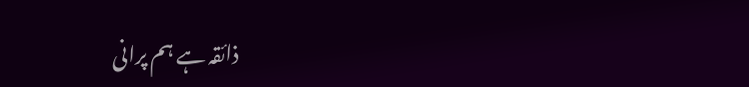ذائقہ ہے ہم پرانی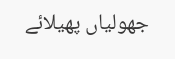جھولیاں پھیلائے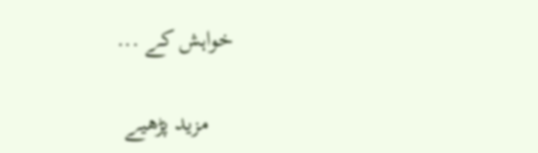خواہش کے ...

    مزید پڑھیے